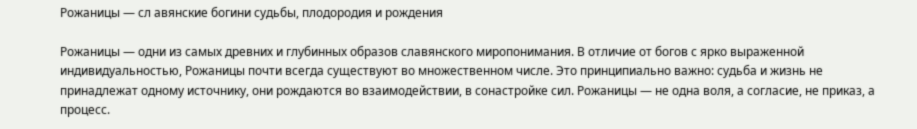Рожаницы — сл авянские богини судьбы, плодородия и рождения

Рожаницы — одни из самых древних и глубинных образов славянского миропонимания. В отличие от богов с ярко выраженной индивидуальностью, Рожаницы почти всегда существуют во множественном числе. Это принципиально важно: судьба и жизнь не принадлежат одному источнику, они рождаются во взаимодействии, в сонастройке сил. Рожаницы — не одна воля, а согласие, не приказ, а процесс.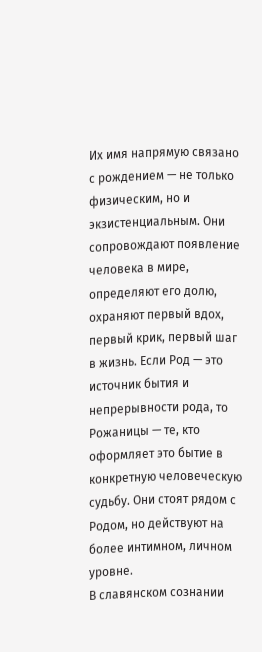Их имя напрямую связано с рождением — не только физическим, но и экзистенциальным. Они сопровождают появление человека в мире, определяют его долю, охраняют первый вдох, первый крик, первый шаг в жизнь. Если Род — это источник бытия и непрерывности рода, то Рожаницы — те, кто оформляет это бытие в конкретную человеческую судьбу. Они стоят рядом с Родом, но действуют на более интимном, личном уровне.
В славянском сознании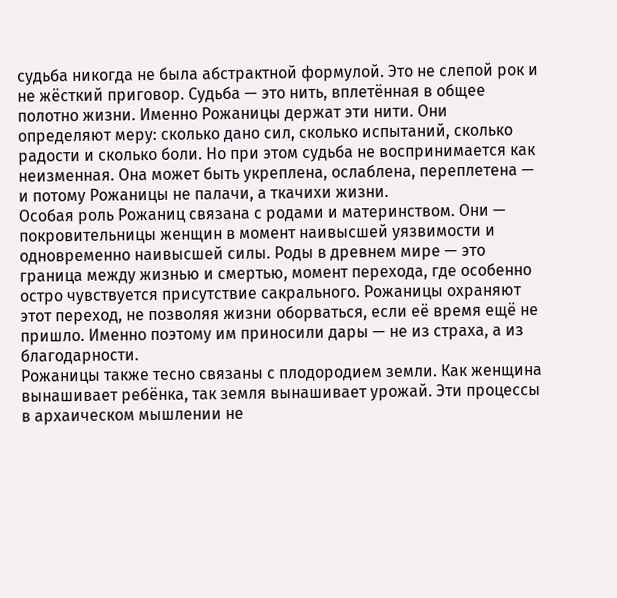судьба никогда не была абстрактной формулой. Это не слепой рок и не жёсткий приговор. Судьба — это нить, вплетённая в общее полотно жизни. Именно Рожаницы держат эти нити. Они определяют меру: сколько дано сил, сколько испытаний, сколько радости и сколько боли. Но при этом судьба не воспринимается как неизменная. Она может быть укреплена, ослаблена, переплетена — и потому Рожаницы не палачи, а ткачихи жизни.
Особая роль Рожаниц связана с родами и материнством. Они — покровительницы женщин в момент наивысшей уязвимости и одновременно наивысшей силы. Роды в древнем мире — это граница между жизнью и смертью, момент перехода, где особенно остро чувствуется присутствие сакрального. Рожаницы охраняют этот переход, не позволяя жизни оборваться, если её время ещё не пришло. Именно поэтому им приносили дары — не из страха, а из благодарности.
Рожаницы также тесно связаны с плодородием земли. Как женщина вынашивает ребёнка, так земля вынашивает урожай. Эти процессы в архаическом мышлении не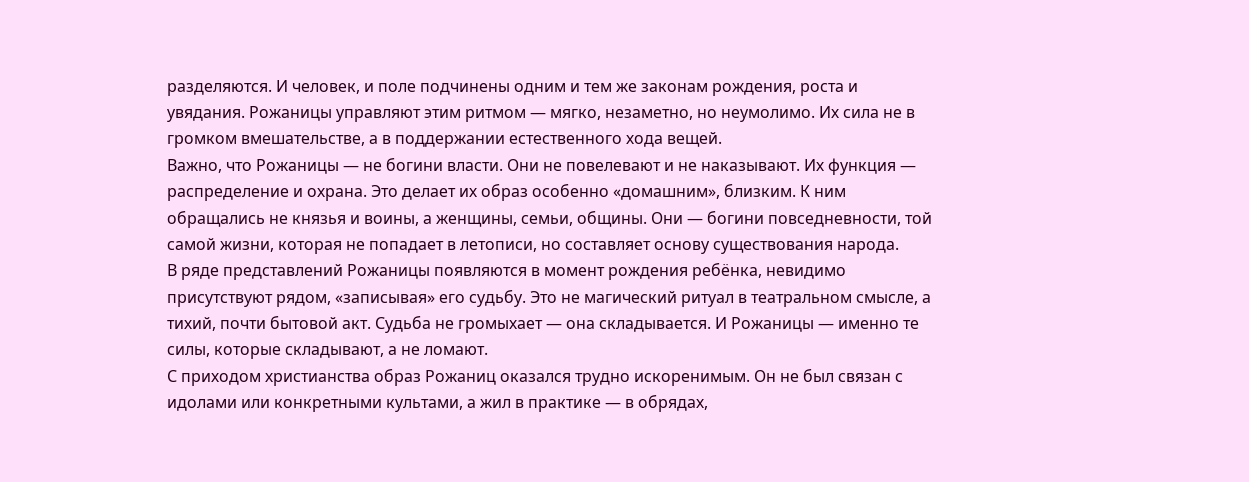разделяются. И человек, и поле подчинены одним и тем же законам рождения, роста и увядания. Рожаницы управляют этим ритмом — мягко, незаметно, но неумолимо. Их сила не в громком вмешательстве, а в поддержании естественного хода вещей.
Важно, что Рожаницы — не богини власти. Они не повелевают и не наказывают. Их функция — распределение и охрана. Это делает их образ особенно «домашним», близким. К ним обращались не князья и воины, а женщины, семьи, общины. Они — богини повседневности, той самой жизни, которая не попадает в летописи, но составляет основу существования народа.
В ряде представлений Рожаницы появляются в момент рождения ребёнка, невидимо присутствуют рядом, «записывая» его судьбу. Это не магический ритуал в театральном смысле, а тихий, почти бытовой акт. Судьба не громыхает — она складывается. И Рожаницы — именно те силы, которые складывают, а не ломают.
С приходом христианства образ Рожаниц оказался трудно искоренимым. Он не был связан с идолами или конкретными культами, а жил в практике — в обрядах,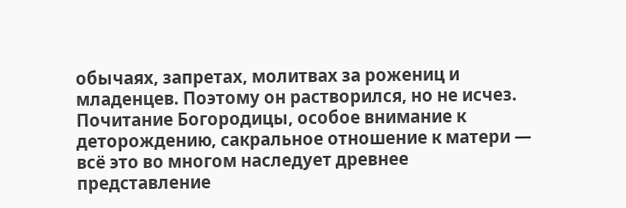обычаях, запретах, молитвах за рожениц и младенцев. Поэтому он растворился, но не исчез. Почитание Богородицы, особое внимание к деторождению, сакральное отношение к матери — всё это во многом наследует древнее представление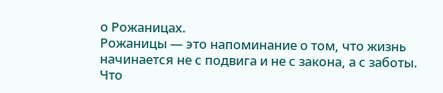о Рожаницах.
Рожаницы — это напоминание о том, что жизнь начинается не с подвига и не с закона, а с заботы. Что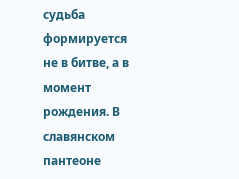судьба формируется не в битве, а в момент рождения. В славянском пантеоне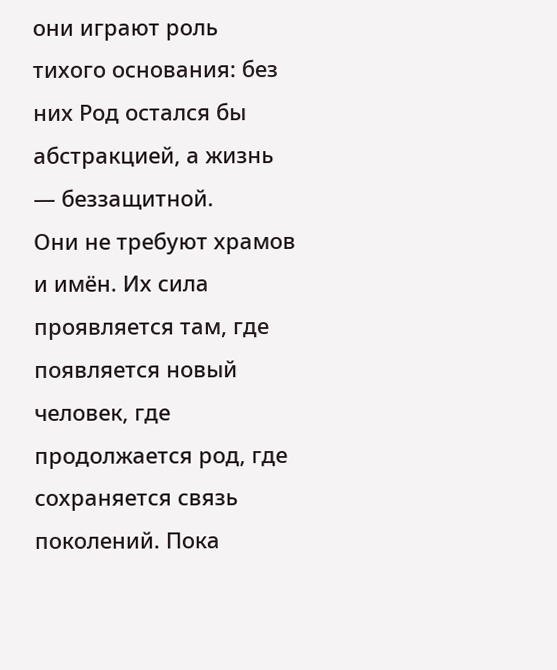они играют роль тихого основания: без них Род остался бы абстракцией, а жизнь — беззащитной.
Они не требуют храмов и имён. Их сила проявляется там, где появляется новый человек, где продолжается род, где сохраняется связь поколений. Пока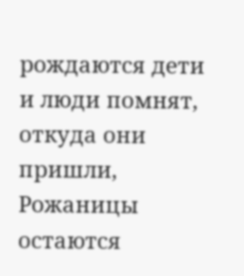рождаются дети и люди помнят, откуда они пришли, Рожаницы остаются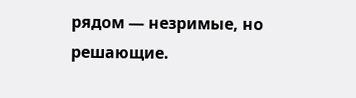рядом — незримые, но решающие.